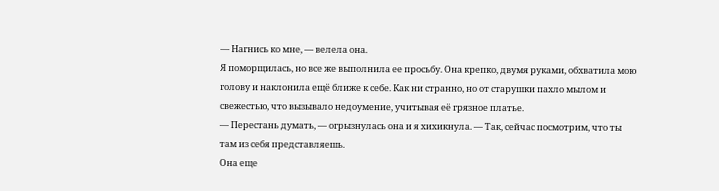— Нагнись ко мне, — велела она.
Я поморщилась, но все же выполнила ее просьбу. Она крепко, двумя руками, обхватила мою голову и наклонила ещё ближе к себе. Как ни странно, но от старушки пахло мылом и свежестью, что вызывало недоумение, учитывая её грязное платье.
— Перестань думать, — огрызнулась она и я хихикнула. — Так, сейчас посмотрим, что ты там из себя представляешь.
Она еще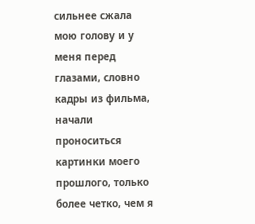сильнее сжала мою голову и у меня перед глазами, словно кадры из фильма, начали проноситься картинки моего прошлого, только более четко, чем я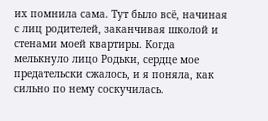их помнила сама. Тут было всё, начиная с лиц родителей, заканчивая школой и стенами моей квартиры. Когда мелькнуло лицо Родьки, сердце мое предательски сжалось, и я поняла, как сильно по нему соскучилась.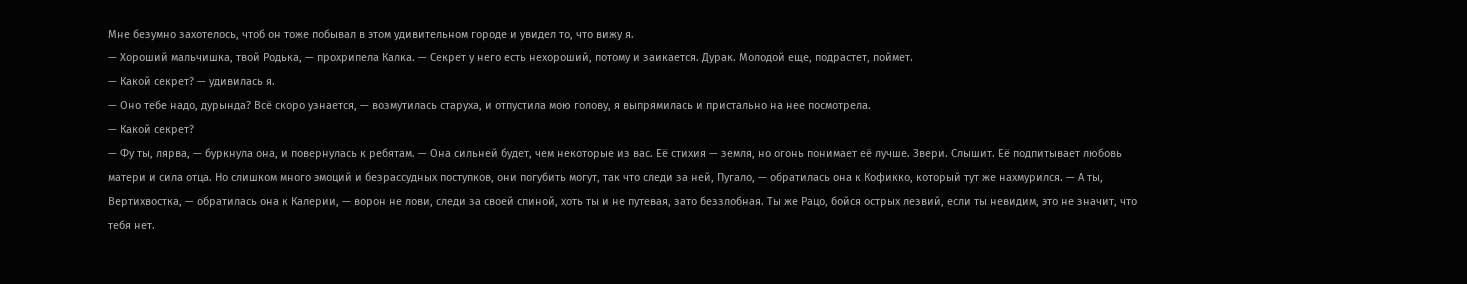Мне безумно захотелось, чтоб он тоже побывал в этом удивительном городе и увидел то, что вижу я.
— Хороший мальчишка, твой Родька, — прохрипела Калка. — Секрет у него есть нехороший, потому и заикается. Дурак. Молодой еще, подрастет, поймет.
— Какой секрет? — удивилась я.
— Оно тебе надо, дурында? Всё скоро узнается, — возмутилась старуха, и отпустила мою голову, я выпрямилась и пристально на нее посмотрела.
— Какой секрет?
— Фу ты, лярва, — буркнула она, и повернулась к ребятам. — Она сильней будет, чем некоторые из вас. Её стихия — земля, но огонь понимает её лучше. Звери. Слышит. Её подпитывает любовь матери и сила отца. Но слишком много эмоций и безрассудных поступков, они погубить могут, так что следи за ней, Пугало, — обратилась она к Кофикко, который тут же нахмурился. — А ты, Вертихвостка, — обратилась она к Калерии, — ворон не лови, следи за своей спиной, хоть ты и не путевая, зато беззлобная. Ты же Рацо, бойся острых лезвий, если ты невидим, это не значит, что тебя нет.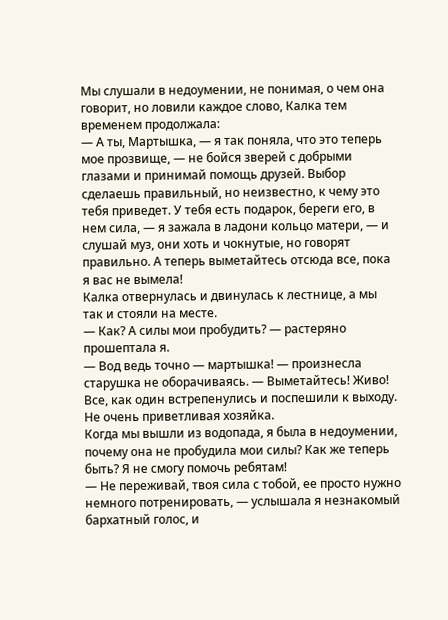Мы слушали в недоумении, не понимая, о чем она говорит, но ловили каждое слово, Калка тем временем продолжала:
— А ты, Мартышка, — я так поняла, что это теперь мое прозвище, — не бойся зверей с добрыми глазами и принимай помощь друзей. Выбор сделаешь правильный, но неизвестно, к чему это тебя приведет. У тебя есть подарок, береги его, в нем сила, — я зажала в ладони кольцо матери, — и слушай муз, они хоть и чокнутые, но говорят правильно. А теперь выметайтесь отсюда все, пока я вас не вымела!
Калка отвернулась и двинулась к лестнице, а мы так и стояли на месте.
— Как? А силы мои пробудить? — растеряно прошептала я.
— Вод ведь точно — мартышка! — произнесла старушка не оборачиваясь. — Выметайтесь! Живо!
Все, как один встрепенулись и поспешили к выходу. Не очень приветливая хозяйка.
Когда мы вышли из водопада, я была в недоумении, почему она не пробудила мои силы? Как же теперь быть? Я не смогу помочь ребятам!
— Не переживай, твоя сила с тобой, ее просто нужно немного потренировать, — услышала я незнакомый бархатный голос, и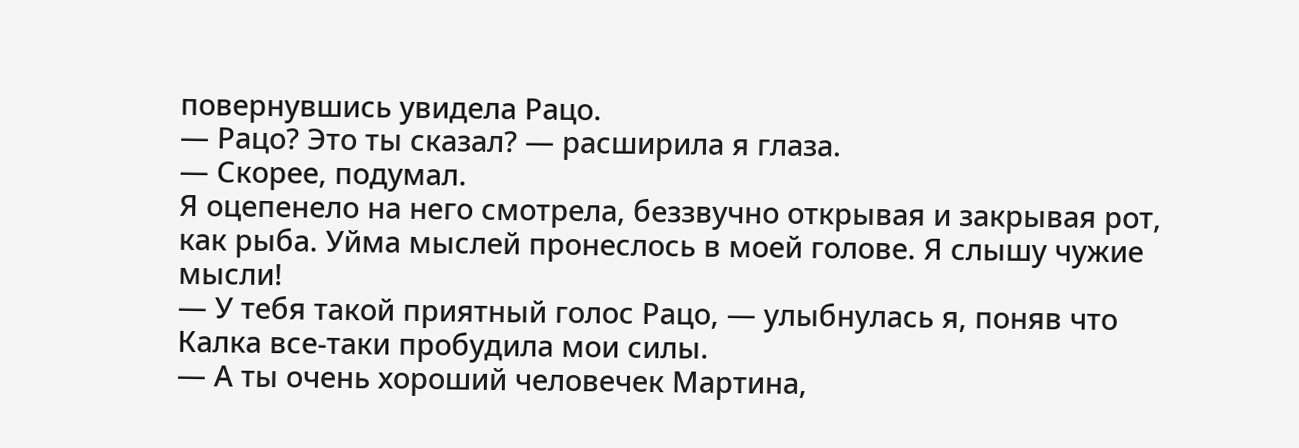повернувшись увидела Рацо.
— Рацо? Это ты сказал? — расширила я глаза.
— Скорее, подумал.
Я оцепенело на него смотрела, беззвучно открывая и закрывая рот, как рыба. Уйма мыслей пронеслось в моей голове. Я слышу чужие мысли!
— У тебя такой приятный голос Рацо, — улыбнулась я, поняв что Калка все‑таки пробудила мои силы.
— А ты очень хороший человечек Мартина,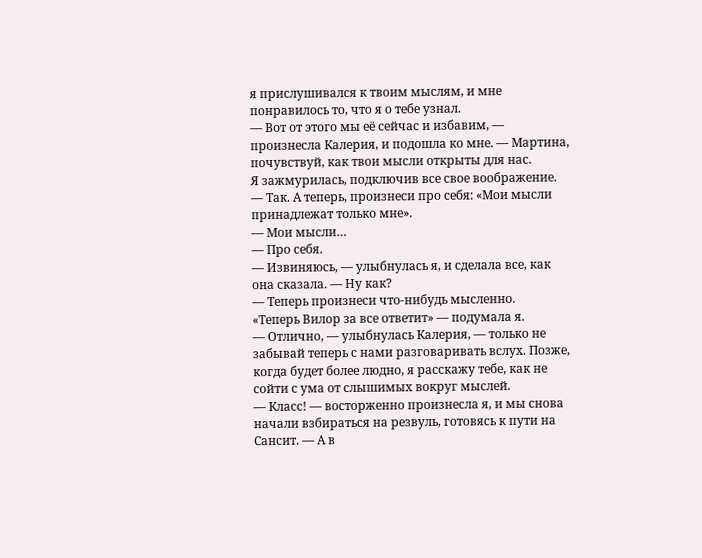я прислушивался к твоим мыслям, и мне понравилось то, что я о тебе узнал.
— Вот от этого мы её сейчас и избавим, — произнесла Калерия, и подошла ко мне. — Мартина, почувствуй, как твои мысли открыты для нас.
Я зажмурилась, подключив все свое воображение.
— Так. А теперь, произнеси про себя: «Мои мысли принадлежат только мне».
— Мои мысли…
— Про себя.
— Извиняюсь, — улыбнулась я, и сделала все, как она сказала. — Ну как?
— Теперь произнеси что‑нибудь мысленно.
«Теперь Вилор за все ответит» — подумала я.
— Отлично, — улыбнулась Калерия, — только не забывай теперь с нами разговаривать вслух. Позже, когда будет более людно, я расскажу тебе, как не сойти с ума от слышимых вокруг мыслей.
— Класс! — восторженно произнесла я, и мы снова начали взбираться на резвуль, готовясь к пути на Сансит. — А в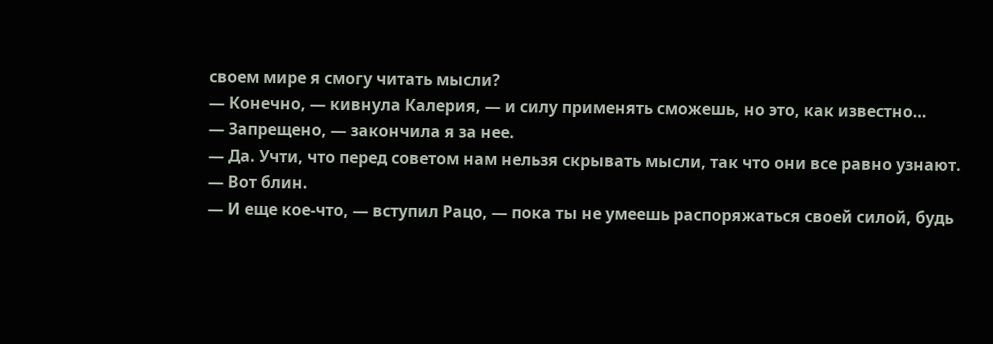своем мире я смогу читать мысли?
— Конечно, — кивнула Калерия, — и силу применять сможешь, но это, как известно…
— Запрещено, — закончила я за нее.
— Да. Учти, что перед советом нам нельзя скрывать мысли, так что они все равно узнают.
— Вот блин.
— И еще кое‑что, — вступил Рацо, — пока ты не умеешь распоряжаться своей силой, будь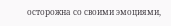осторожна со своими эмоциями,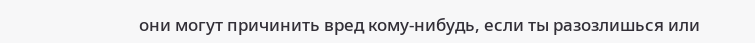они могут причинить вред кому‑нибудь, если ты разозлишься или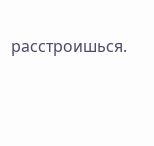расстроишься.